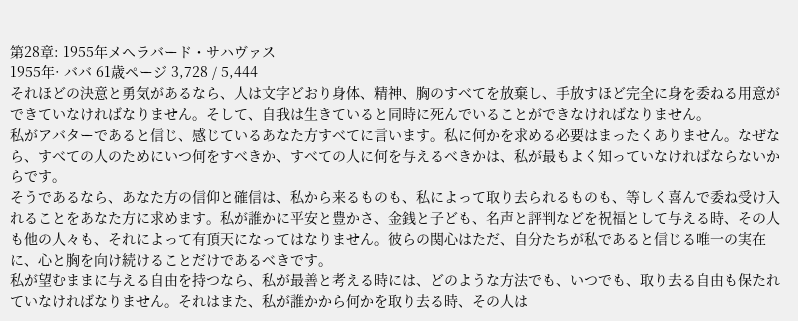第28章: 1955年メヘラバード・サハヴァス
1955年· ババ 61歳ページ 3,728 / 5,444
それほどの決意と勇気があるなら、人は文字どおり身体、精神、胸のすべてを放棄し、手放すほど完全に身を委ねる用意ができていなければなりません。そして、自我は生きていると同時に死んでいることができなければなりません。
私がアバターであると信じ、感じているあなた方すべてに言います。私に何かを求める必要はまったくありません。なぜなら、すべての人のためにいつ何をすべきか、すべての人に何を与えるべきかは、私が最もよく知っていなければならないからです。
そうであるなら、あなた方の信仰と確信は、私から来るものも、私によって取り去られるものも、等しく喜んで委ね受け入れることをあなた方に求めます。私が誰かに平安と豊かさ、金銭と子ども、名声と評判などを祝福として与える時、その人も他の人々も、それによって有頂天になってはなりません。彼らの関心はただ、自分たちが私であると信じる唯一の実在に、心と胸を向け続けることだけであるべきです。
私が望むままに与える自由を持つなら、私が最善と考える時には、どのような方法でも、いつでも、取り去る自由も保たれていなければなりません。それはまた、私が誰かから何かを取り去る時、その人は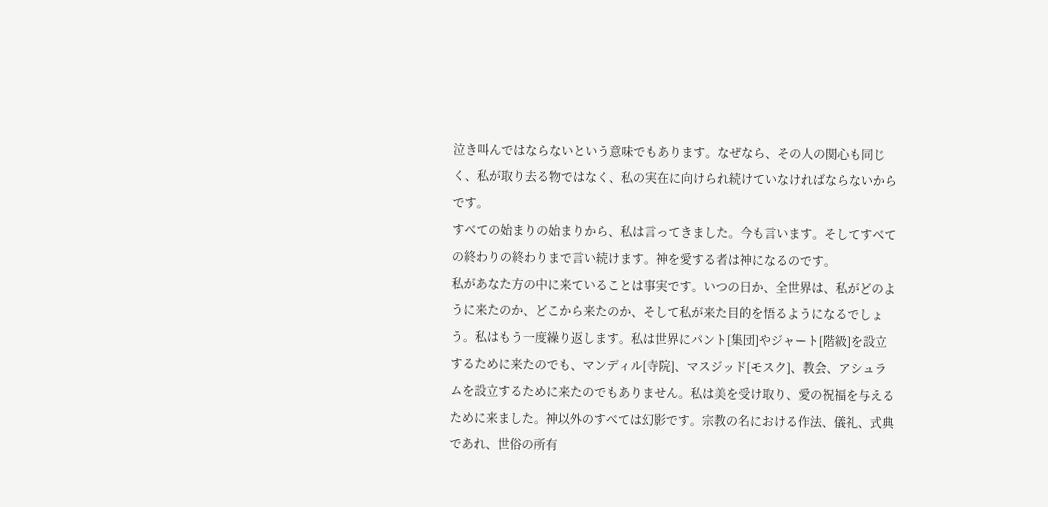泣き叫んではならないという意味でもあります。なぜなら、その人の関心も同じく、私が取り去る物ではなく、私の実在に向けられ続けていなければならないからです。
すべての始まりの始まりから、私は言ってきました。今も言います。そしてすべての終わりの終わりまで言い続けます。神を愛する者は神になるのです。
私があなた方の中に来ていることは事実です。いつの日か、全世界は、私がどのように来たのか、どこから来たのか、そして私が来た目的を悟るようになるでしょう。私はもう一度繰り返します。私は世界にパント[集団]やジャート[階級]を設立するために来たのでも、マンディル[寺院]、マスジッド[モスク]、教会、アシュラムを設立するために来たのでもありません。私は美を受け取り、愛の祝福を与えるために来ました。神以外のすべては幻影です。宗教の名における作法、儀礼、式典であれ、世俗の所有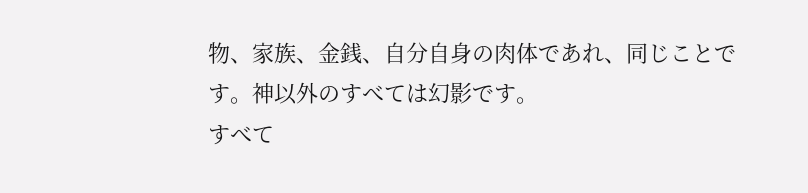物、家族、金銭、自分自身の肉体であれ、同じことです。神以外のすべては幻影です。
すべて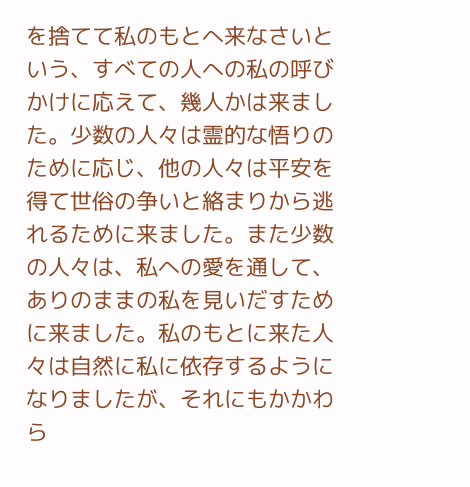を捨てて私のもとへ来なさいという、すべての人への私の呼びかけに応えて、幾人かは来ました。少数の人々は霊的な悟りのために応じ、他の人々は平安を得て世俗の争いと絡まりから逃れるために来ました。また少数の人々は、私への愛を通して、ありのままの私を見いだすために来ました。私のもとに来た人々は自然に私に依存するようになりましたが、それにもかかわら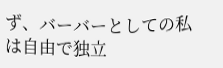ず、バーバーとしての私は自由で独立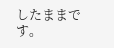したままです。